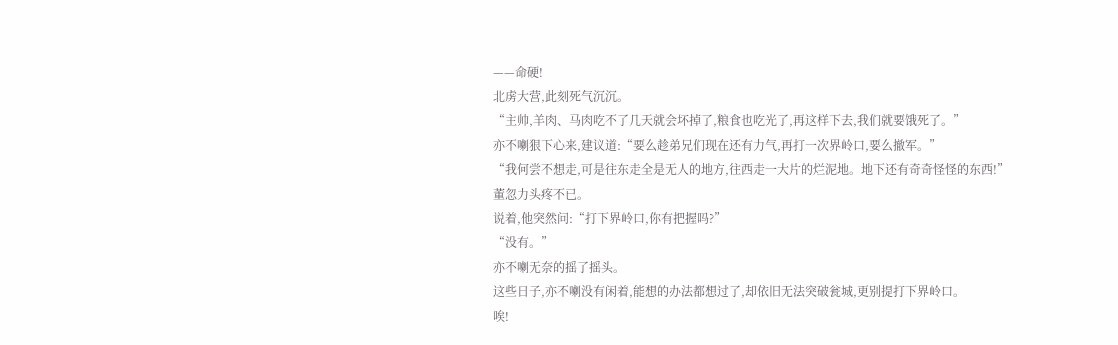——命硬!
北虏大营,此刻死气沉沉。
“主帅,羊肉、马肉吃不了几天就会坏掉了,粮食也吃光了,再这样下去,我们就要饿死了。”
亦不喇狠下心来,建议道:“要么趁弟兄们现在还有力气,再打一次界岭口,要么撤军。”
“我何尝不想走,可是往东走全是无人的地方,往西走一大片的烂泥地。地下还有奇奇怪怪的东西!”
董忽力头疼不已。
说着,他突然问:“打下界岭口,你有把握吗?”
“没有。”
亦不喇无奈的摇了摇头。
这些日子,亦不喇没有闲着,能想的办法都想过了,却依旧无法突破瓮城,更别提打下界岭口。
唉!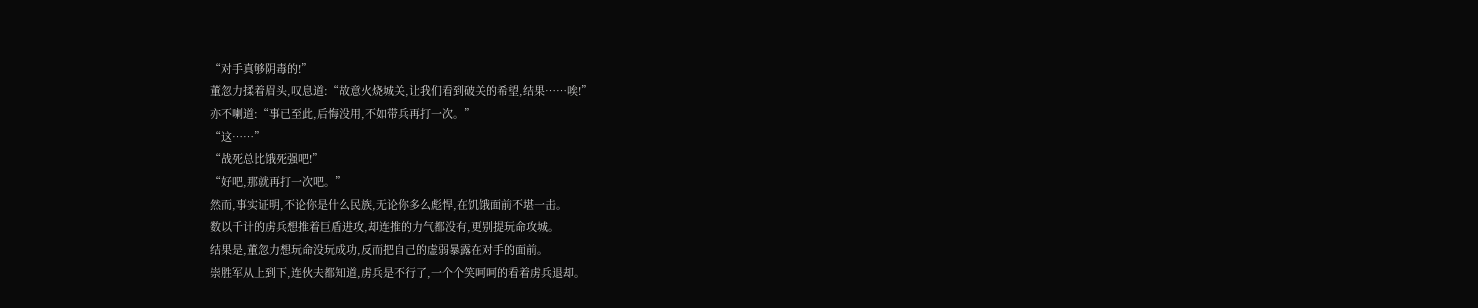“对手真够阴毒的!”
董忽力揉着眉头,叹息道:“故意火烧城关,让我们看到破关的希望,结果……唉!”
亦不喇道:“事已至此,后悔没用,不如带兵再打一次。”
“这……”
“战死总比饿死强吧!”
“好吧,那就再打一次吧。”
然而,事实证明,不论你是什么民族,无论你多么彪悍,在饥饿面前不堪一击。
数以千计的虏兵想推着巨盾进攻,却连推的力气都没有,更别提玩命攻城。
结果是,董忽力想玩命没玩成功,反而把自己的虚弱暴露在对手的面前。
崇胜军从上到下,连伙夫都知道,虏兵是不行了,一个个笑呵呵的看着虏兵退却。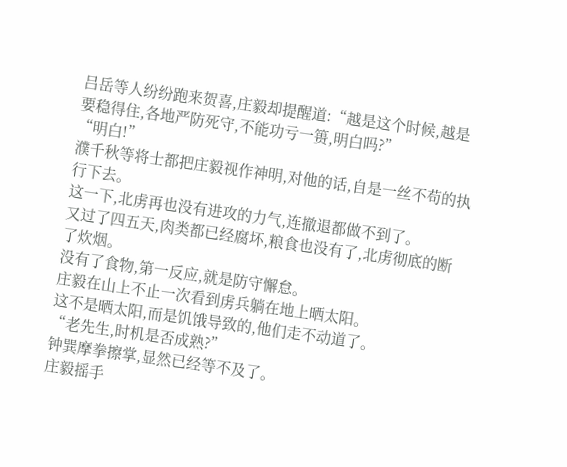吕岳等人纷纷跑来贺喜,庄毅却提醒道:“越是这个时候,越是要稳得住,各地严防死守,不能功亏一篑,明白吗?”
“明白!”
濮千秋等将士都把庄毅视作神明,对他的话,自是一丝不苟的执行下去。
这一下,北虏再也没有进攻的力气,连撤退都做不到了。
又过了四五天,肉类都已经腐坏,粮食也没有了,北虏彻底的断了炊烟。
没有了食物,第一反应,就是防守懈怠。
庄毅在山上不止一次看到虏兵躺在地上晒太阳。
这不是晒太阳,而是饥饿导致的,他们走不动道了。
“老先生,时机是否成熟?”
钟巽摩拳擦掌,显然已经等不及了。
庄毅摇手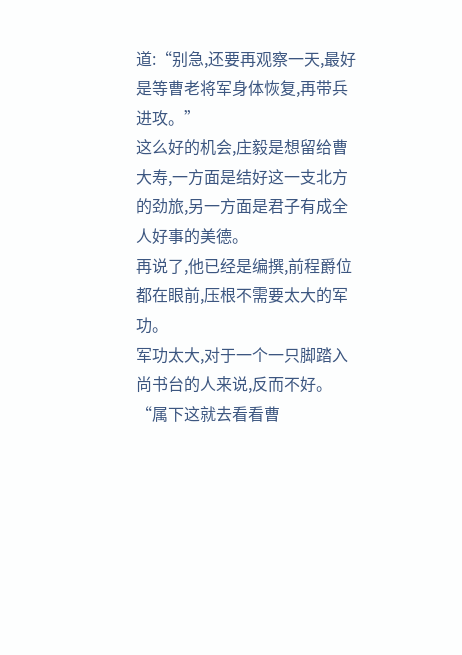道:“别急,还要再观察一天,最好是等曹老将军身体恢复,再带兵进攻。”
这么好的机会,庄毅是想留给曹大寿,一方面是结好这一支北方的劲旅,另一方面是君子有成全人好事的美德。
再说了,他已经是编撰,前程爵位都在眼前,压根不需要太大的军功。
军功太大,对于一个一只脚踏入尚书台的人来说,反而不好。
“属下这就去看看曹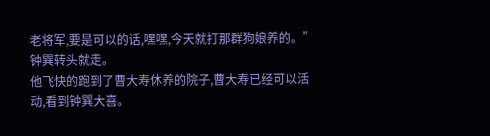老将军,要是可以的话,嘿嘿,今天就打那群狗娘养的。”
钟巽转头就走。
他飞快的跑到了曹大寿休养的院子,曹大寿已经可以活动,看到钟巽大喜。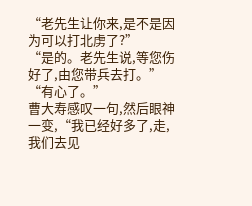“老先生让你来,是不是因为可以打北虏了?”
“是的。老先生说,等您伤好了,由您带兵去打。”
“有心了。”
曹大寿感叹一句,然后眼神一变,“我已经好多了,走,我们去见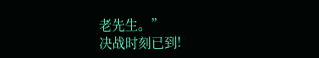老先生。”
决战时刻已到!